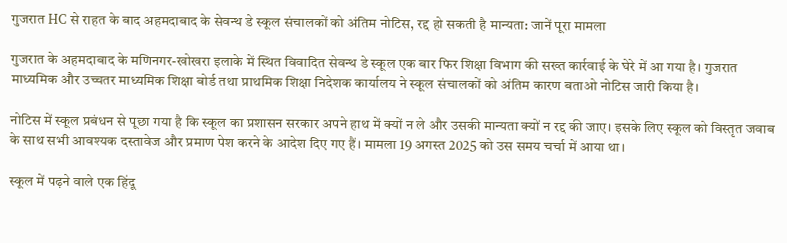गुजरात HC से राहत के बाद अहमदाबाद के सेवन्थ डे स्कूल संचालकों को अंतिम नोटिस, रद्द हो सकती है मान्यता: जानें पूरा मामला

गुजरात के अहमदाबाद के मणिनगर-खोखरा इलाके में स्थित विवादित सेवन्थ डे स्कूल एक बार फिर शिक्षा विभाग की सख्त कार्रवाई के घेरे में आ गया है। गुजरात माध्यमिक और उच्चतर माध्यमिक शिक्षा बोर्ड तथा प्राथमिक शिक्षा निदेशक कार्यालय ने स्कूल संचालकों को अंतिम कारण बताओ नोटिस जारी किया है।

नोटिस में स्कूल प्रबंधन से पूछा गया है कि स्कूल का प्रशासन सरकार अपने हाथ में क्यों न ले और उसकी मान्यता क्यों न रद्द की जाए। इसके लिए स्कूल को विस्तृत जवाब के साथ सभी आवश्यक दस्तावेज और प्रमाण पेश करने के आदेश दिए गए हैं। मामला 19 अगस्त 2025 को उस समय चर्चा में आया था।

स्कूल में पढ़ने वाले एक हिंदू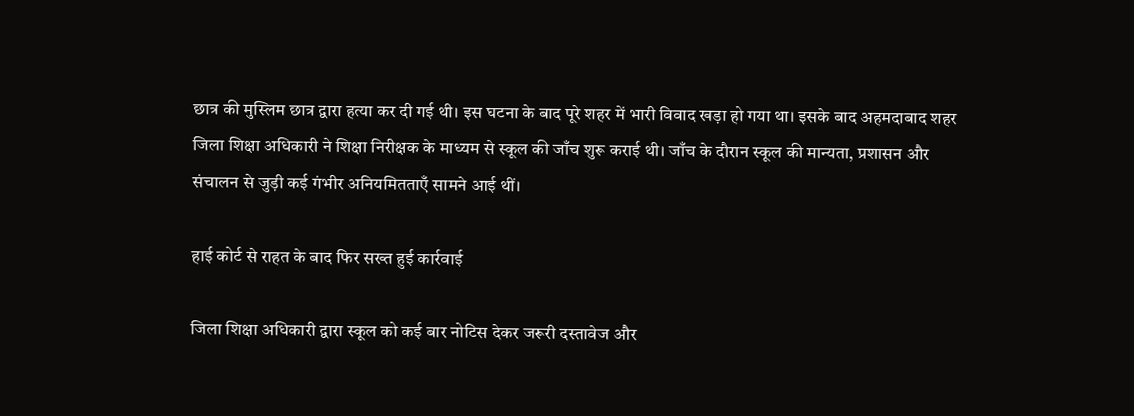छात्र की मुस्लिम छात्र द्वारा हत्या कर दी गई थी। इस घटना के बाद पूरे शहर में भारी विवाद खड़ा हो गया था। इसके बाद अहमदाबाद शहर जिला शिक्षा अधिकारी ने शिक्षा निरीक्षक के माध्यम से स्कूल की जाँच शुरू कराई थी। जाँच के दौरान स्कूल की मान्यता, प्रशासन और संचालन से जुड़ी कई गंभीर अनियमितताएँ सामने आई थीं।

हाई कोर्ट से राहत के बाद फिर सख्त हुई कार्रवाई

जिला शिक्षा अधिकारी द्वारा स्कूल को कई बार नोटिस देकर जरूरी दस्तावेज और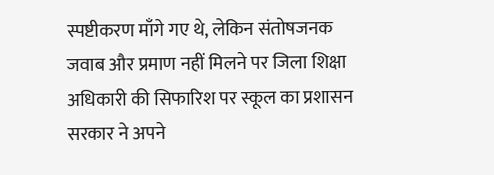स्पष्टीकरण माँगे गए थे, लेकिन संतोषजनक जवाब और प्रमाण नहीं मिलने पर जिला शिक्षा अधिकारी की सिफारिश पर स्कूल का प्रशासन सरकार ने अपने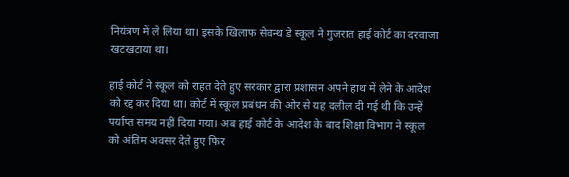नियंत्रण में ले लिया था। इसके खिलाफ सेवन्थ डे स्कूल ने गुजरात हाई कोर्ट का दरवाजा खटखटाया था।

हाई कोर्ट ने स्कूल को राहत देते हुए सरकार द्वारा प्रशासन अपने हाथ में लेने के आदेश को रद्द कर दिया था। कोर्ट में स्कूल प्रबंधन की ओर से यह दलील दी गई थी कि उन्हें पर्याप्त समय नहीं दिया गया। अब हाई कोर्ट के आदेश के बाद शिक्षा विभाग ने स्कूल को अंतिम अवसर देते हुए फिर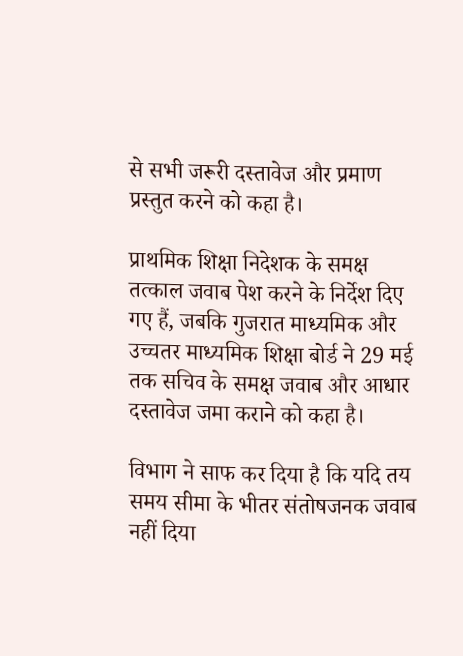से सभी जरूरी दस्तावेज और प्रमाण प्रस्तुत करने को कहा है।

प्राथमिक शिक्षा निदेशक के समक्ष तत्काल जवाब पेश करने के निर्देश दिए गए हैं, जबकि गुजरात माध्यमिक और उच्चतर माध्यमिक शिक्षा बोर्ड ने 29 मई तक सचिव के समक्ष जवाब और आधार दस्तावेज जमा कराने को कहा है।

विभाग ने साफ कर दिया है कि यदि तय समय सीमा के भीतर संतोषजनक जवाब नहीं दिया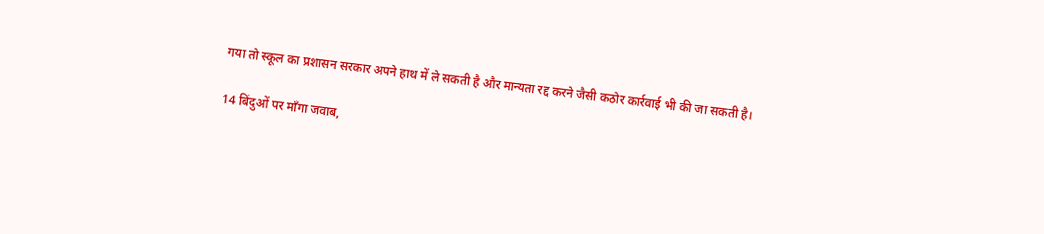गया तो स्कूल का प्रशासन सरकार अपने हाथ में ले सकती है और मान्यता रद्द करने जैसी कठोर कार्रवाई भी की जा सकती है।

14 बिंदुओं पर माँगा जवाब,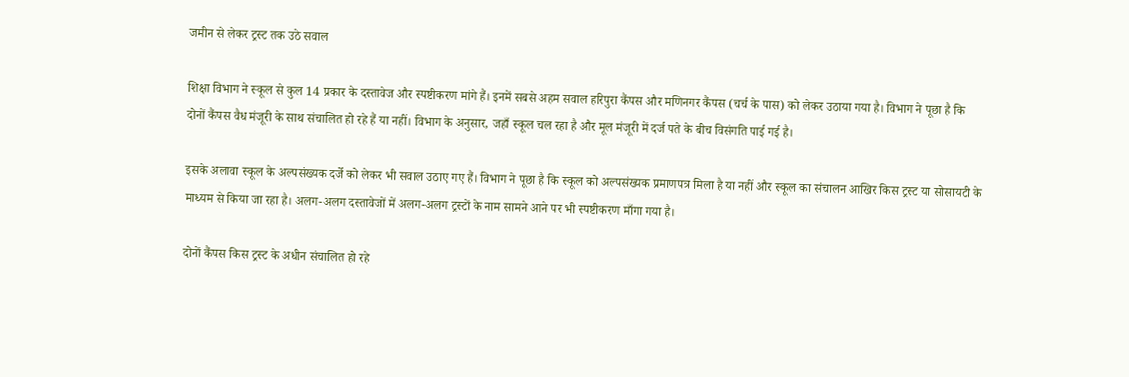जमीन से लेकर ट्रस्ट तक उठे सवाल

शिक्षा विभाग ने स्कूल से कुल 14 प्रकार के दस्तावेज और स्पष्टीकरण मांगे हैं। इनमें सबसे अहम सवाल हरिपुरा कैंपस और मणिनगर कैंपस (चर्च के पास) को लेकर उठाया गया है। विभाग ने पूछा है कि दोनों कैंपस वैध मंजूरी के साथ संचालित हो रहे हैं या नहीं। विभाग के अनुसार, जहाँ स्कूल चल रहा है और मूल मंजूरी में दर्ज पते के बीच विसंगति पाई गई है।

इसके अलावा स्कूल के अल्पसंख्यक दर्जे को लेकर भी सवाल उठाए गए हैं। विभाग ने पूछा है कि स्कूल को अल्पसंख्यक प्रमाणपत्र मिला है या नहीं और स्कूल का संचालन आखिर किस ट्रस्ट या सोसायटी के माध्यम से किया जा रहा है। अलग-अलग दस्तावेजों में अलग-अलग ट्रस्टों के नाम सामने आने पर भी स्पष्टीकरण माँगा गया है।

दोनों कैंपस किस ट्रस्ट के अधीन संचालित हो रहे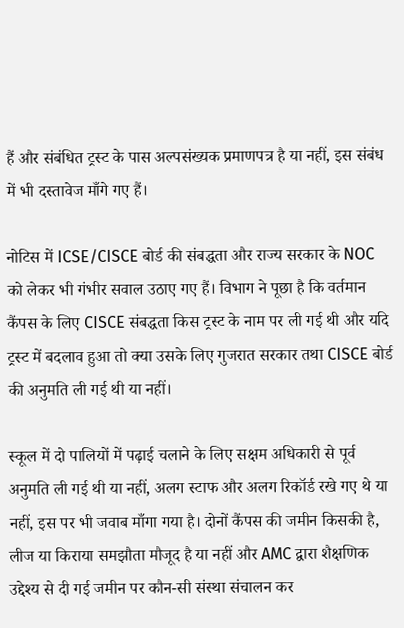हैं और संबंधित ट्रस्ट के पास अल्पसंख्यक प्रमाणपत्र है या नहीं, इस संबंध में भी दस्तावेज माँगे गए हैं।

नोटिस में ICSE/CISCE बोर्ड की संबद्धता और राज्य सरकार के NOC को लेकर भी गंभीर सवाल उठाए गए हैं। विभाग ने पूछा है कि वर्तमान कैंपस के लिए CISCE संबद्धता किस ट्रस्ट के नाम पर ली गई थी और यदि ट्रस्ट में बदलाव हुआ तो क्या उसके लिए गुजरात सरकार तथा CISCE बोर्ड की अनुमति ली गई थी या नहीं।

स्कूल में दो पालियों में पढ़ाई चलाने के लिए सक्षम अधिकारी से पूर्व अनुमति ली गई थी या नहीं, अलग स्टाफ और अलग रिकॉर्ड रखे गए थे या नहीं, इस पर भी जवाब माँगा गया है। दोनों कैंपस की जमीन किसकी है, लीज या किराया समझौता मौजूद है या नहीं और AMC द्वारा शैक्षणिक उद्देश्य से दी गई जमीन पर कौन-सी संस्था संचालन कर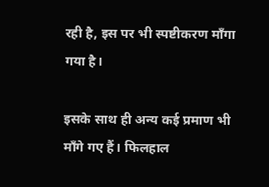रही है, इस पर भी स्पष्टीकरण माँगा गया है।

इसके साथ ही अन्य कई प्रमाण भी माँगे गए हैं। फिलहाल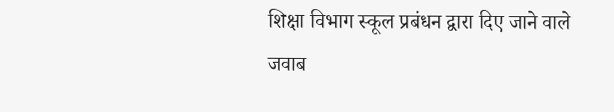शिक्षा विभाग स्कूल प्रबंधन द्वारा दिए जाने वाले जवाब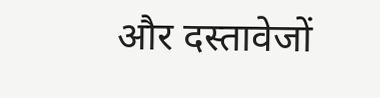और दस्तावेजों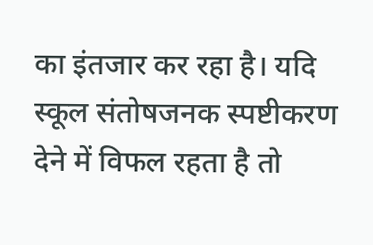का इंतजार कर रहा है। यदि स्कूल संतोषजनक स्पष्टीकरण देने में विफल रहता है तो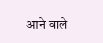आने वाले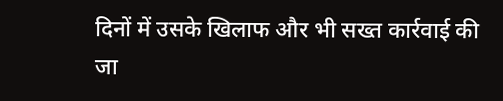दिनों में उसके खिलाफ और भी सख्त कार्रवाई की जा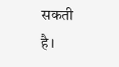सकती है।